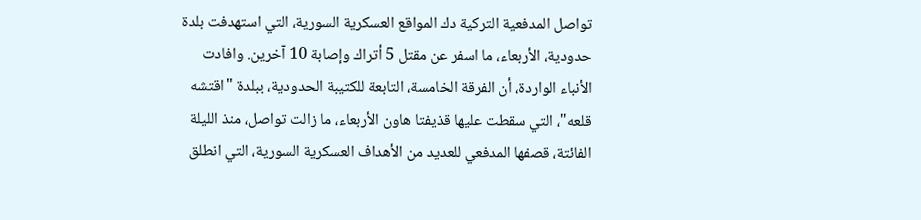تواصل المدفعية التركية دك المواقع العسكرية السورية، التي استهدفت بلدة حدودية، الأربعاء، ما اسفر عن مقتل 5 أتراك وإصابة 10 آخرين. وافادت الأنباء الواردة، أن الفرقة الخامسة، التابعة للكتيبة الحدودية، ببلدة "اقتشه قلعه"، التي سقطت عليها قذيفتا هاون الأربعاء، ما زالت تواصل، منذ الليلة الفائتة، قصفها المدفعي للعديد من الأهداف العسكرية السورية، التي انطلق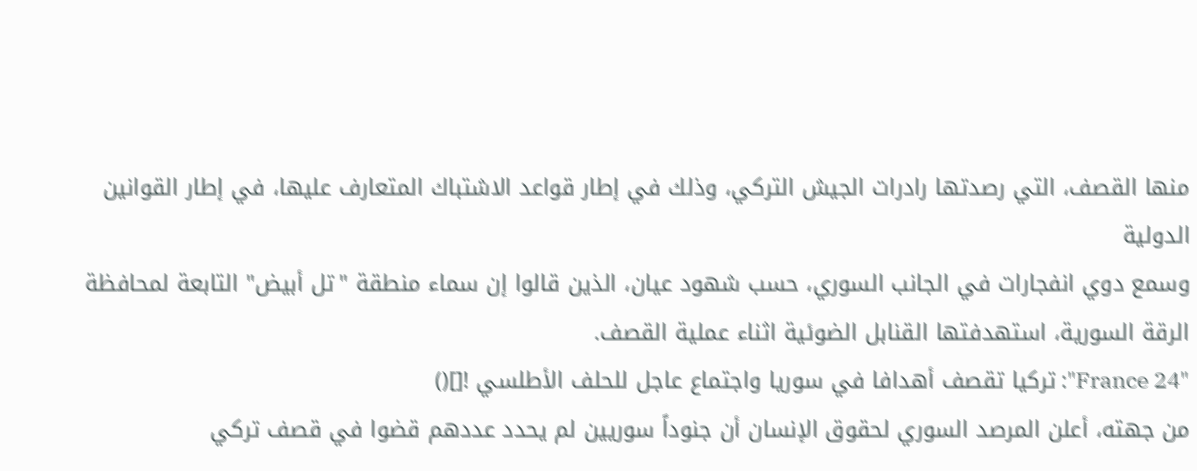منها القصف، التي رصدتها رادرات الجيش التركي، وذلك في إطار قواعد الاشتباك المتعارف عليها، في إطار القوانين الدولية
وسمع دوي انفجارات في الجانب السوري، حسب شهود عيان، الذين قالوا إن سماء منطقة "تل أبيض" التابعة لمحافظة الرقة السورية، استهدفتها القنابل الضوئية اثناء عملية القصف.
"France 24": تركيا تقصف أهدافا في سوريا واجتماع عاجل للحلف الأطلسي ![]()
من جهته، أعلن المرصد السوري لحقوق الإنسان أن جنوداً سوريين لم يحدد عددهم قضوا في قصف تركي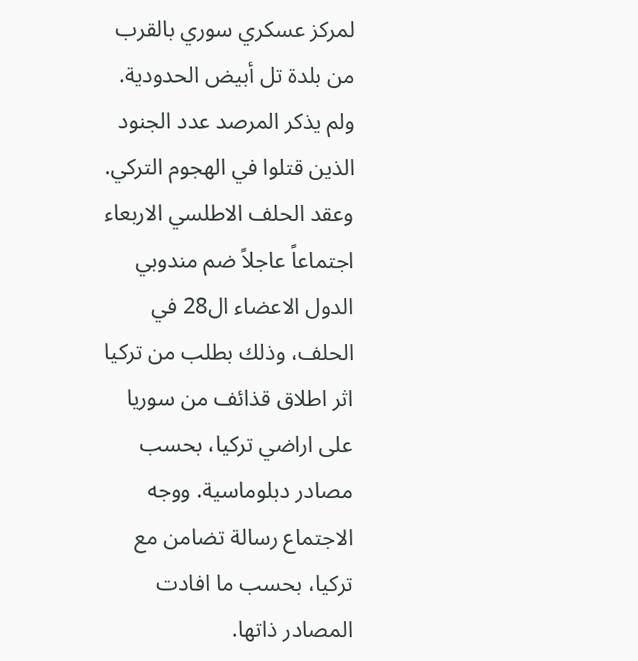لمركز عسكري سوري بالقرب من بلدة تل أبيض الحدودية. ولم يذكر المرصد عدد الجنود الذين قتلوا في الهجوم التركي.
وعقد الحلف الاطلسي الاربعاء اجتماعاً عاجلاً ضم مندوبي الدول الاعضاء ال28 في الحلف، وذلك بطلب من تركيا اثر اطلاق قذائف من سوريا على اراضي تركيا، بحسب مصادر دبلوماسية. ووجه الاجتماع رسالة تضامن مع تركيا، بحسب ما افادت المصادر ذاتها.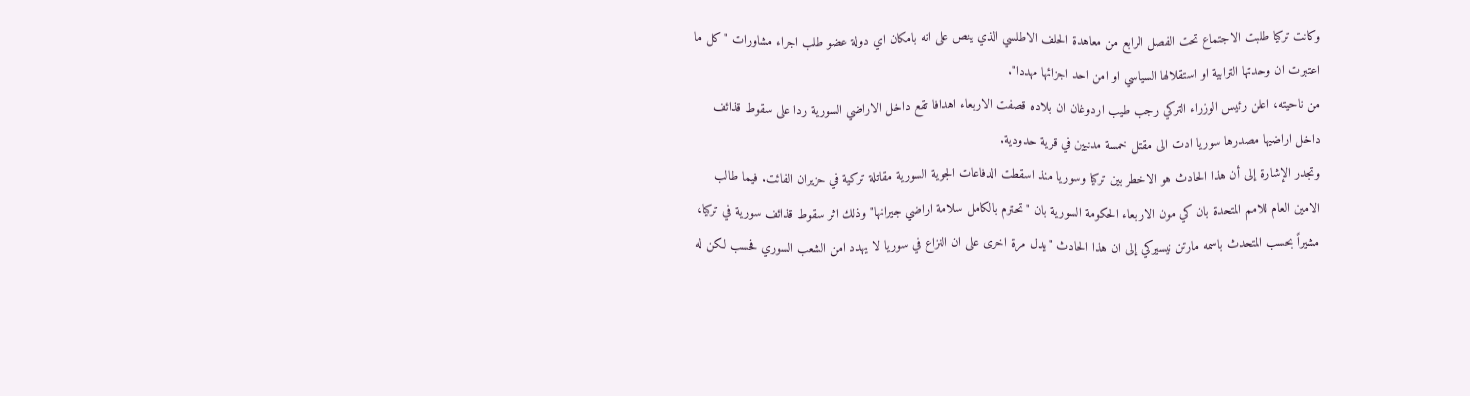وكانت تركيا طلبت الاجتماع تحت الفصل الرابع من معاهدة الحلف الاطلسي الذي ينص على انه بامكان اي دولة عضو طلب اجراء مشاورات "كل ما اعتبرت ان وحدتها الترابية او استقلالها السياسي او امن احد اجزائها مهددا".
من ناحيته، اعلن رئيس الوزراء التركي رجب طيب اردوغان ان بلاده قصفت الاربعاء اهدافا تقع داخل الاراضي السورية ردا على سقوط قذائف داخل اراضيها مصدرها سوريا ادت الى مقتل خمسة مدنيين في قرية حدودية.
وتجدر الإشارة إلى أن هذا الحادث هو الاخطر بين تركيا وسوريا منذ اسقطت الدفاعات الجوية السورية مقاتلة تركية في حزيران الفائت. فيما طالب الامين العام للامم المتحدة بان كي مون الاربعاء الحكومة السورية بان "تحترم بالكامل سلامة اراضي جيرانها" وذلك اثر سقوط قذائف سورية في تركيا، مشيراً بحسب المتحدث باسمه مارتن نيسيركي إلى ان هذا الحادث "يدل مرة اخرى على ان النزاع في سوريا لا يهدد امن الشعب السوري فحسب لكن له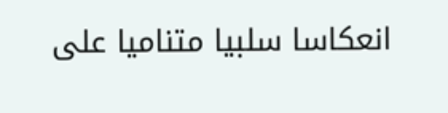انعكاسا سلبيا متناميا على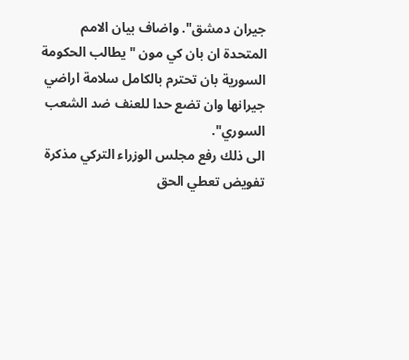جيران دمشق". واضاف بيان الامم المتحدة ان بان كي مون "يطالب الحكومة السورية بان تحترم بالكامل سلامة اراضي جيرانها وان تضع حدا للعنف ضد الشعب السوري".
الى ذلك رفع مجلس الوزراء التركي مذكرة تفويض تعطي الحق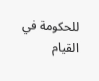للحكومة في القيام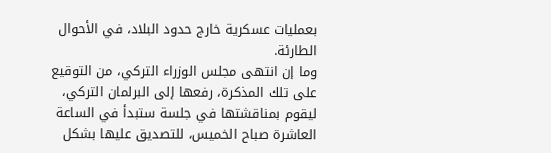بعمليات عسكرية خارج حدود البلاد، في الأحوال الطارئة.
وما إن انتهى مجلس الوزراء التركي، من التوقيع على تلك المذكرة، رفعها إلى البرلمان التركي، ليقوم بمناقشتها في جلسة ستبدأ في الساعة العاشرة صباح الخميس، للتصديق عليها بشكل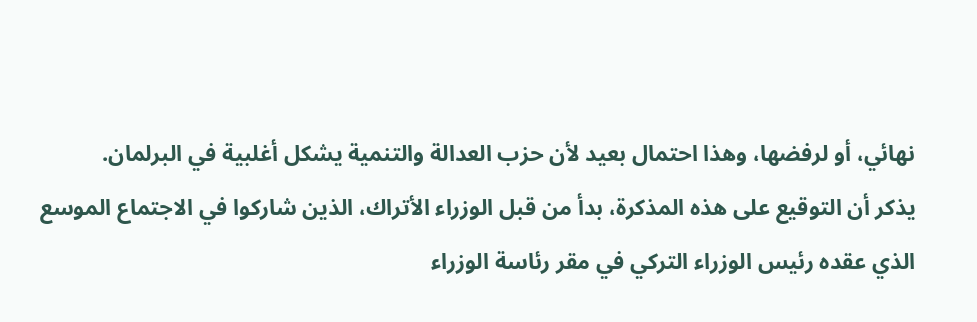نهائي، أو لرفضها، وهذا احتمال بعيد لأن حزب العدالة والتنمية يشكل أغلبية في البرلمان.
يذكر أن التوقيع على هذه المذكرة، بدأ من قبل الوزراء الأتراك، الذين شاركوا في الاجتماع الموسع الذي عقده رئيس الوزراء التركي في مقر رئاسة الوزراء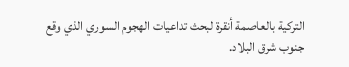التركية بالعاصمة أنقرة لبحث تداعيات الهجوم السوري الذي وقع جنوب شرق البلاد.